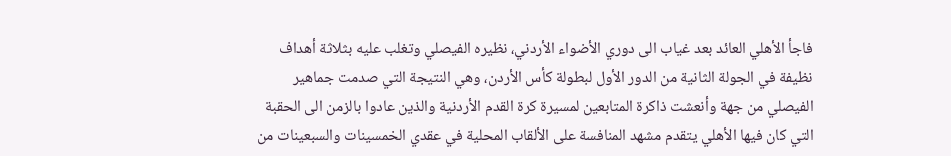فاجأ الأهلي العائد بعد غياب الى دوري الأضواء الأردني، نظيره الفيصلي وتغلب عليه بثلاثة أهداف نظيفة في الجولة الثانية من الدور الأول لبطولة كأس الأردن، وهي النتيجة التي صدمت جماهير الفيصلي من جهة وأنعشت ذاكرة المتابعين لمسيرة كرة القدم الأردنية والذين عادوا بالزمن الى الحقبة التي كان فيها الأهلي يتقدم مشهد المنافسة على الألقاب المحلية في عقدي الخمسينات والسبعينات من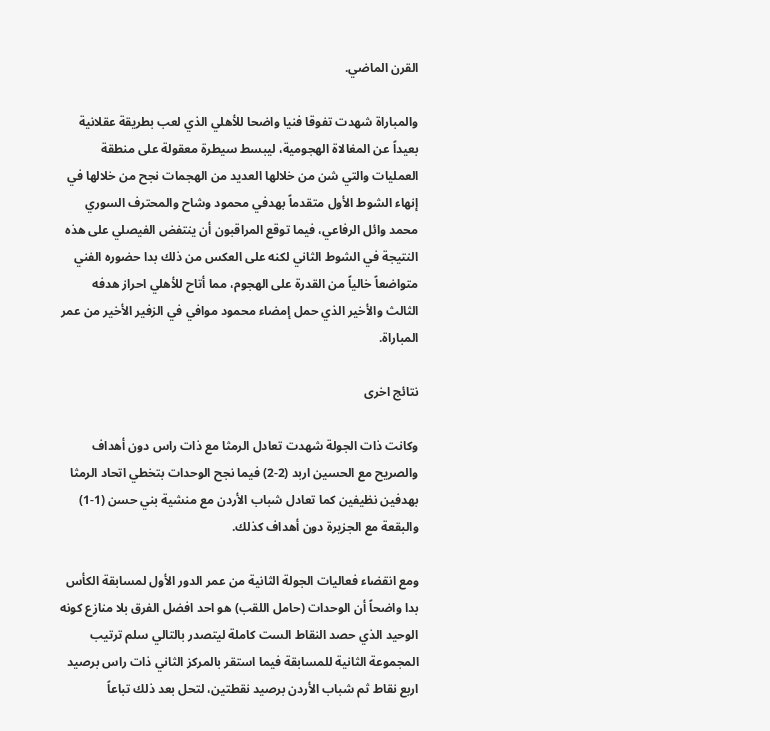القرن الماضي.

والمباراة شهدت تفوقا فنيا واضحا للأهلي الذي لعب بطريقة عقلانية بعيداً عن المغالاة الهجومية، ليبسط سيطرة معقولة على منطقة العمليات والتي شن من خلالها العديد من الهجمات نجح من خلالها في إنهاء الشوط الأول متقدماً بهدفي محمود وشاح والمحترف السوري محمد وائل الرفاعي، فيما توقع المراقبون أن ينتفض الفيصلي على هذه النتيجة في الشوط الثاني لكنه على العكس من ذلك بدا حضوره الفني متواضعاً خالياً من القدرة على الهجوم، مما أتاح للأهلي احراز هدفه الثالث والأخير الذي حمل إمضاء محمود موافي في الزفير الأخير من عمر المباراة.

نتائج اخرى

وكانت ذات الجولة شهدت تعادل الرمثا مع ذات راس دون أهداف والصريح مع الحسين اربد (2-2) فيما نجح الوحدات بتخطي اتحاد الرمثا بهدفين نظيفين كما تعادل شباب الأردن مع منشية بني حسن (1-1) والبقعة مع الجزيرة دون أهداف كذلك.

ومع انقضاء فعاليات الجولة الثانية من عمر الدور الأول لمسابقة الكأس بدا واضحاً أن الوحدات (حامل اللقب) هو احد افضل الفرق بلا منازع كونه الوحيد الذي حصد النقاط الست كاملة ليتصدر بالتالي سلم ترتيب المجموعة الثانية للمسابقة فيما استقر بالمركز الثاني ذات راس برصيد اربع نقاط ثم شباب الأردن برصيد نقطتين، لتحل بعد ذلك تباعاً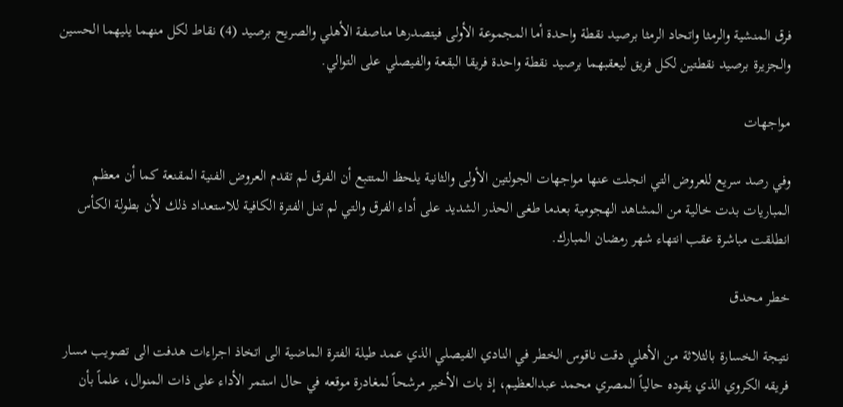فرق المنشية والرمثا واتحاد الرمثا برصيد نقطة واحدة أما المجموعة الأولى فيتصدرها مناصفة الأهلي والصريح برصيد (4) نقاط لكل منهما يليهما الحسين والجزيرة برصيد نقطتين لكل فريق ليعقبهما برصيد نقطة واحدة فريقا البقعة والفيصلي على التوالي.

مواجهات

وفي رصد سريع للعروض التي انجلت عنها مواجهات الجولتين الأولى والثانية يلحظ المتتبع أن الفرق لم تقدم العروض الفنية المقنعة كما أن معظم المباريات بدت خالية من المشاهد الهجومية بعدما طغى الحذر الشديد على أداء الفرق والتي لم تنل الفترة الكافية للاستعداد ذلك لأن بطولة الكأس انطلقت مباشرة عقب انتهاء شهر رمضان المبارك.

خطر محدق

نتيجة الخسارة بالثلاثة من الأهلي دقت ناقوس الخطر في النادي الفيصلي الذي عمد طيلة الفترة الماضية الى اتخاذ اجراءات هدفت الى تصويب مسار فريقه الكروي الذي يقوده حالياً المصري محمد عبدالعظيم، إذ بات الأخير مرشحاً لمغادرة موقعه في حال استمر الأداء على ذات المنوال، علماً بأن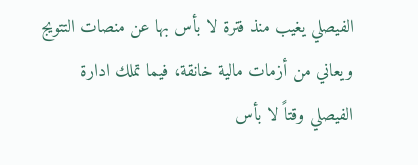الفيصلي يغيب منذ فترة لا بأس بها عن منصات التتويج ويعاني من أزمات مالية خانقة، فيما تملك ادارة الفيصلي وقتاً لا بأس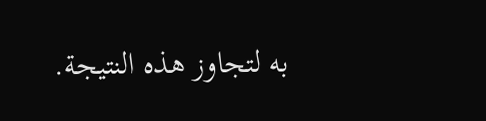به لتجاوز هذه النتيجة.